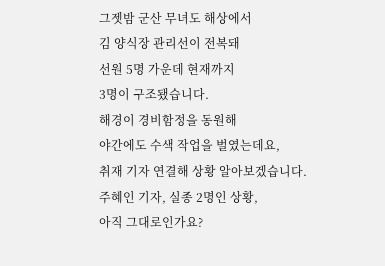그젯밤 군산 무녀도 해상에서
김 양식장 관리선이 전복돼
선원 5명 가운데 현재까지
3명이 구조됐습니다.
해경이 경비함정을 동원해
야간에도 수색 작업을 벌였는데요,
취재 기자 연결해 상황 알아보겠습니다.
주혜인 기자, 실종 2명인 상황,
아직 그대로인가요?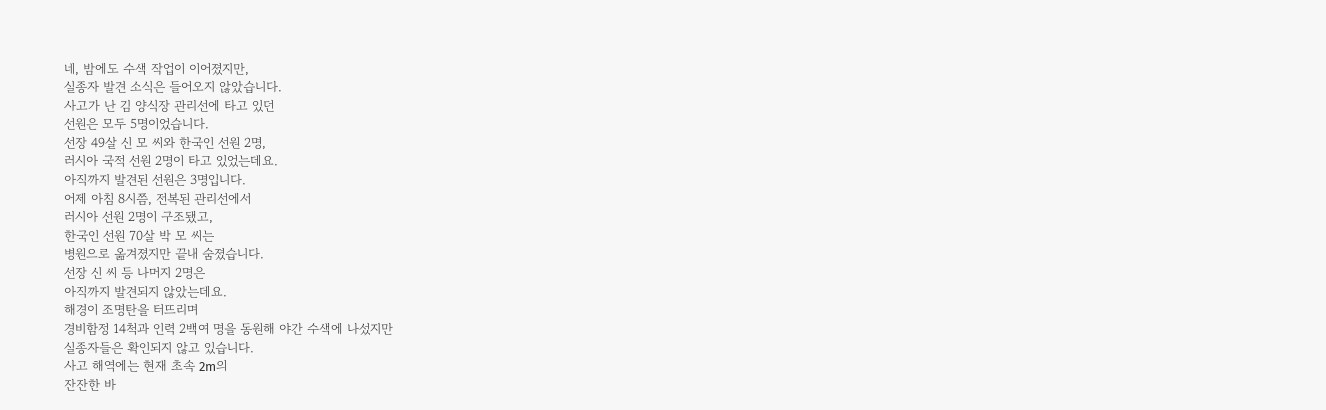네, 밤에도 수색 작업이 이어졌지만,
실종자 발견 소식은 들어오지 않았습니다.
사고가 난 김 양식장 관리선에 타고 있던
선원은 모두 5명이었습니다.
선장 49살 신 모 씨와 한국인 선원 2명,
러시아 국적 선원 2명이 타고 있었는데요.
아직까지 발견된 선원은 3명입니다.
어제 아침 8시쯤, 전복된 관리선에서
러시아 선원 2명이 구조됐고,
한국인 선원 70살 박 모 씨는
병원으로 옮겨졌지만 끝내 숨졌습니다.
선장 신 씨 등 나머지 2명은
아직까지 발견되지 않았는데요.
해경이 조명탄을 터뜨리며
경비함정 14척과 인력 2백여 명을 동원해 야간 수색에 나섰지만
실종자들은 확인되지 않고 있습니다.
사고 해역에는 현재 초속 2m의
잔잔한 바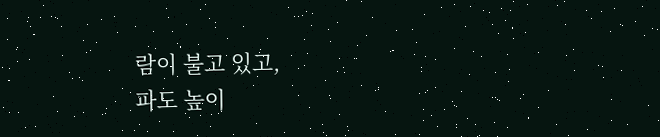람이 불고 있고,
파도 높이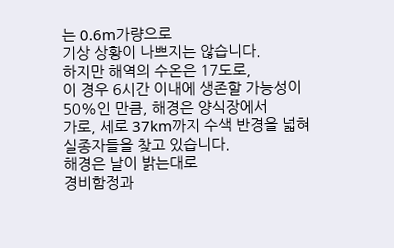는 0.6m가량으로
기상 상황이 나쁘지는 않습니다.
하지만 해역의 수온은 17도로,
이 경우 6시간 이내에 생존할 가능성이
50%인 만큼, 해경은 양식장에서
가로, 세로 37km까지 수색 반경을 넓혀
실종자들을 찾고 있습니다.
해경은 날이 밝는대로
경비함정과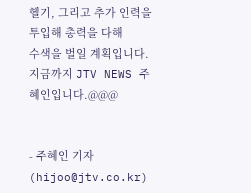헬기, 그리고 추가 인력을
투입해 총력을 다해
수색을 벌일 계획입니다.
지금까지 JTV NEWS 주혜인입니다.@@@


- 주혜인 기자 (hijoo@jtv.co.kr)